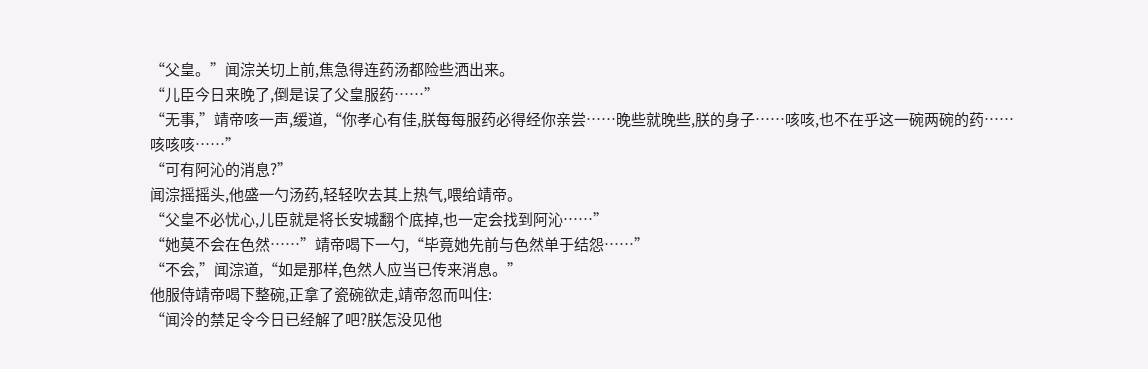“父皇。”闻淙关切上前,焦急得连药汤都险些洒出来。
“儿臣今日来晚了,倒是误了父皇服药……”
“无事,”靖帝咳一声,缓道,“你孝心有佳,朕每每服药必得经你亲尝……晚些就晚些,朕的身子……咳咳,也不在乎这一碗两碗的药……咳咳咳……”
“可有阿沁的消息?”
闻淙摇摇头,他盛一勺汤药,轻轻吹去其上热气,喂给靖帝。
“父皇不必忧心,儿臣就是将长安城翻个底掉,也一定会找到阿沁……”
“她莫不会在色然……”靖帝喝下一勺,“毕竟她先前与色然单于结怨……”
“不会,”闻淙道,“如是那样,色然人应当已传来消息。”
他服侍靖帝喝下整碗,正拿了瓷碗欲走,靖帝忽而叫住:
“闻泠的禁足令今日已经解了吧?朕怎没见他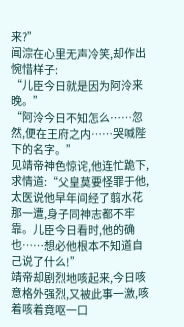来?”
闻淙在心里无声冷笑,却作出惋惜样子:
“儿臣今日就是因为阿泠来晚。”
“阿泠今日不知怎么……忽然,便在王府之内……哭喊陛下的名字。”
见靖帝神色惊诧,他连忙跪下,求情道:“父皇莫要怪罪于他,太医说他早年间经了翦水花那一遭,身子同神志都不牢靠。儿臣今日看时,他的确也……想必他根本不知道自己说了什么!”
靖帝却剧烈地咳起来,今日咳意格外强烈,又被此事一激,咳着咳着竟呕一口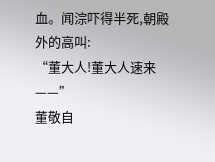血。闻淙吓得半死,朝殿外的高叫:
“董大人!董大人速来——”
董敬自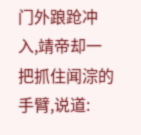门外踉跄冲入,靖帝却一把抓住闻淙的手臂,说道: